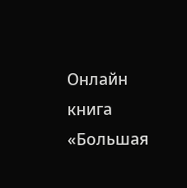Онлайн книга «Большая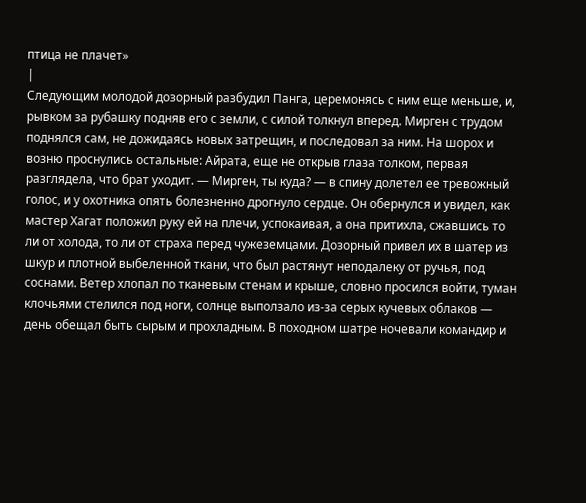птица не плачет»
|
Следующим молодой дозорный разбудил Панга, церемонясь с ним еще меньше, и, рывком за рубашку подняв его с земли, с силой толкнул вперед. Мирген с трудом поднялся сам, не дожидаясь новых затрещин, и последовал за ним. На шорох и возню проснулись остальные: Айрата, еще не открыв глаза толком, первая разглядела, что брат уходит. — Мирген, ты куда? — в спину долетел ее тревожный голос, и у охотника опять болезненно дрогнуло сердце. Он обернулся и увидел, как мастер Хагат положил руку ей на плечи, успокаивая, а она притихла, сжавшись то ли от холода, то ли от страха перед чужеземцами. Дозорный привел их в шатер из шкур и плотной выбеленной ткани, что был растянут неподалеку от ручья, под соснами. Ветер хлопал по тканевым стенам и крыше, словно просился войти, туман клочьями стелился под ноги, солнце выползало из-за серых кучевых облаков — день обещал быть сырым и прохладным. В походном шатре ночевали командир и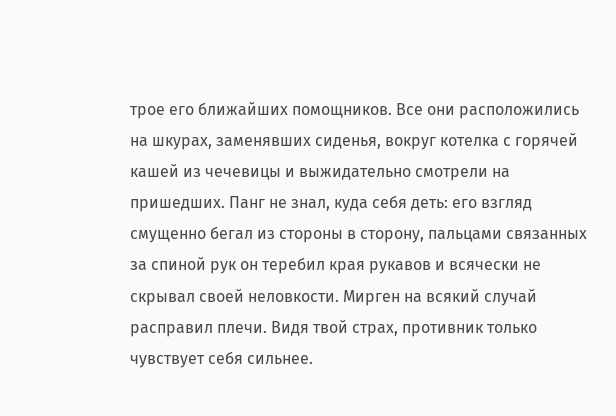трое его ближайших помощников. Все они расположились на шкурах, заменявших сиденья, вокруг котелка с горячей кашей из чечевицы и выжидательно смотрели на пришедших. Панг не знал, куда себя деть: его взгляд смущенно бегал из стороны в сторону, пальцами связанных за спиной рук он теребил края рукавов и всячески не скрывал своей неловкости. Мирген на всякий случай расправил плечи. Видя твой страх, противник только чувствует себя сильнее.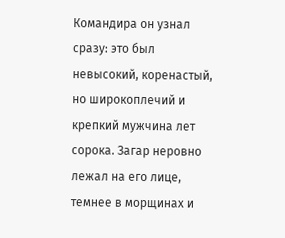Командира он узнал сразу: это был невысокий, коренастый, но широкоплечий и крепкий мужчина лет сорока. Загар неровно лежал на его лице, темнее в морщинах и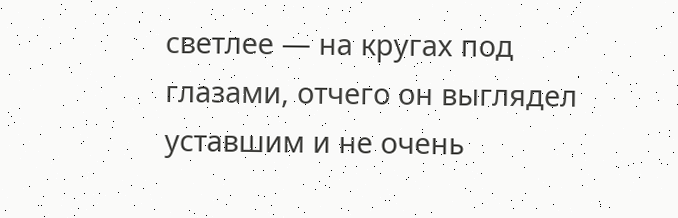светлее — на кругах под глазами, отчего он выглядел уставшим и не очень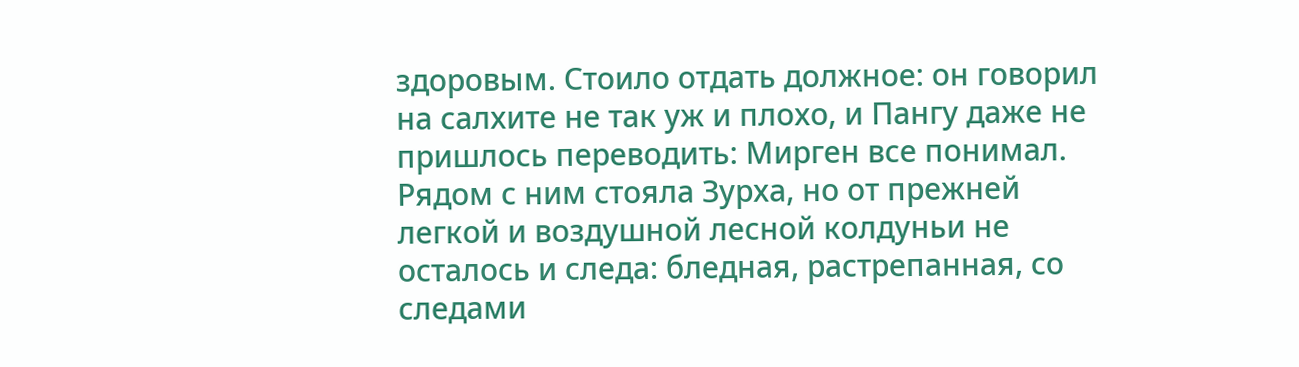здоровым. Стоило отдать должное: он говорил на салхите не так уж и плохо, и Пангу даже не пришлось переводить: Мирген все понимал. Рядом с ним стояла Зурха, но от прежней легкой и воздушной лесной колдуньи не осталось и следа: бледная, растрепанная, со следами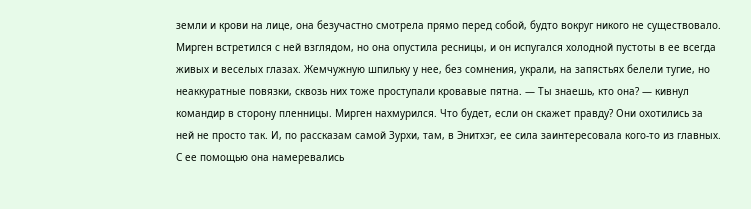земли и крови на лице, она безучастно смотрела прямо перед собой, будто вокруг никого не существовало. Мирген встретился с ней взглядом, но она опустила ресницы, и он испугался холодной пустоты в ее всегда живых и веселых глазах. Жемчужную шпильку у нее, без сомнения, украли, на запястьях белели тугие, но неаккуратные повязки, сквозь них тоже проступали кровавые пятна. — Ты знаешь, кто она? — кивнул командир в сторону пленницы. Мирген нахмурился. Что будет, если он скажет правду? Они охотились за ней не просто так. И, по рассказам самой Зурхи, там, в Энитхэг, ее сила заинтересовала кого-то из главных. С ее помощью она намеревались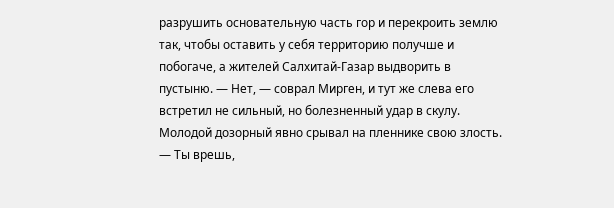разрушить основательную часть гор и перекроить землю так, чтобы оставить у себя территорию получше и побогаче, а жителей Салхитай-Газар выдворить в пустыню. — Нет, — соврал Мирген, и тут же слева его встретил не сильный, но болезненный удар в скулу. Молодой дозорный явно срывал на пленнике свою злость. — Ты врешь,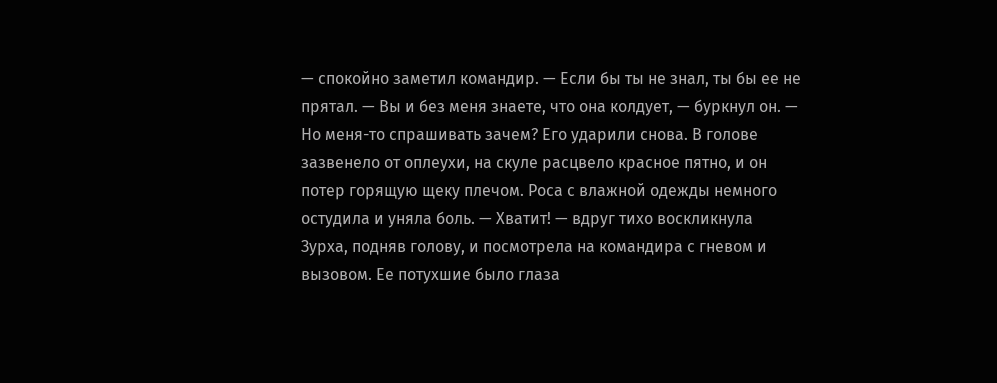— спокойно заметил командир. — Если бы ты не знал, ты бы ее не прятал. — Вы и без меня знаете, что она колдует, — буркнул он. — Но меня-то спрашивать зачем? Его ударили снова. В голове зазвенело от оплеухи, на скуле расцвело красное пятно, и он потер горящую щеку плечом. Роса с влажной одежды немного остудила и уняла боль. — Хватит! — вдруг тихо воскликнула Зурха, подняв голову, и посмотрела на командира с гневом и вызовом. Ее потухшие было глаза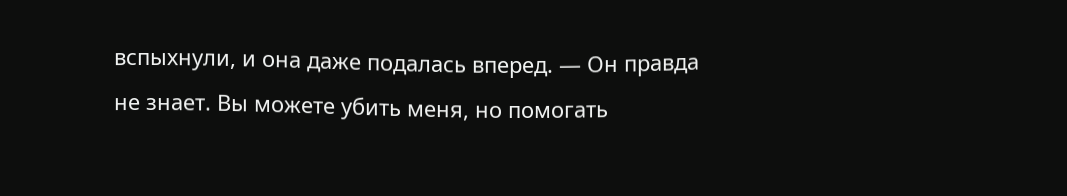вспыхнули, и она даже подалась вперед. — Он правда не знает. Вы можете убить меня, но помогать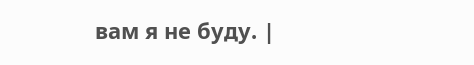вам я не буду. |